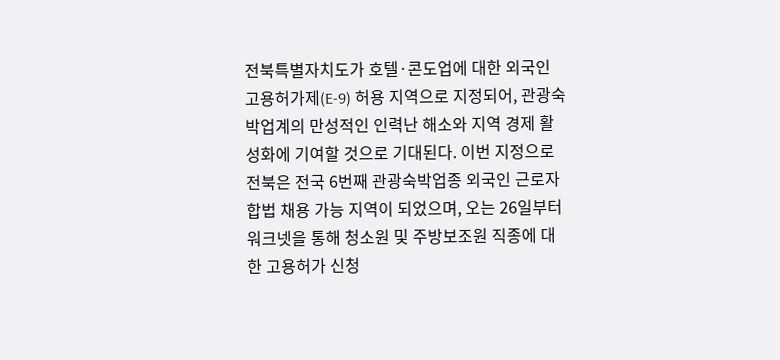전북특별자치도가 호텔·콘도업에 대한 외국인 고용허가제(E-9) 허용 지역으로 지정되어, 관광숙박업계의 만성적인 인력난 해소와 지역 경제 활성화에 기여할 것으로 기대된다. 이번 지정으로 전북은 전국 6번째 관광숙박업종 외국인 근로자 합법 채용 가능 지역이 되었으며, 오는 26일부터 워크넷을 통해 청소원 및 주방보조원 직종에 대한 고용허가 신청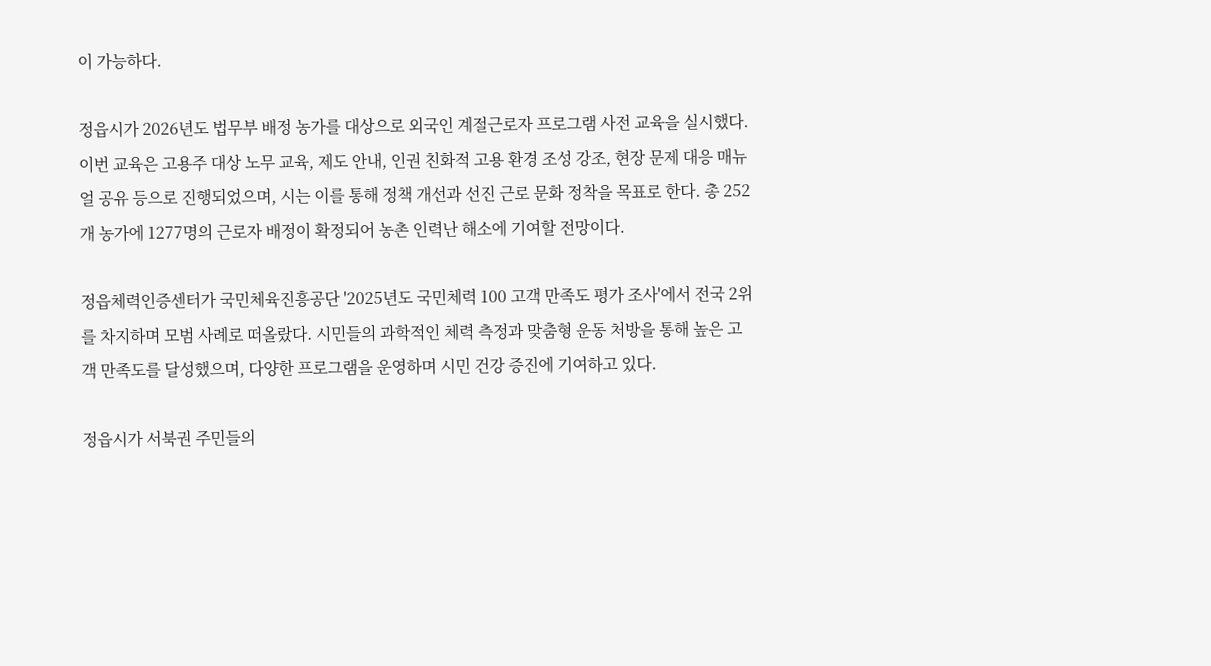이 가능하다.

정읍시가 2026년도 법무부 배정 농가를 대상으로 외국인 계절근로자 프로그램 사전 교육을 실시했다. 이번 교육은 고용주 대상 노무 교육, 제도 안내, 인권 친화적 고용 환경 조성 강조, 현장 문제 대응 매뉴얼 공유 등으로 진행되었으며, 시는 이를 통해 정책 개선과 선진 근로 문화 정착을 목표로 한다. 총 252개 농가에 1277명의 근로자 배정이 확정되어 농촌 인력난 해소에 기여할 전망이다.

정읍체력인증센터가 국민체육진흥공단 '2025년도 국민체력 100 고객 만족도 평가 조사'에서 전국 2위를 차지하며 모범 사례로 떠올랐다. 시민들의 과학적인 체력 측정과 맞춤형 운동 처방을 통해 높은 고객 만족도를 달성했으며, 다양한 프로그램을 운영하며 시민 건강 증진에 기여하고 있다.

정읍시가 서북권 주민들의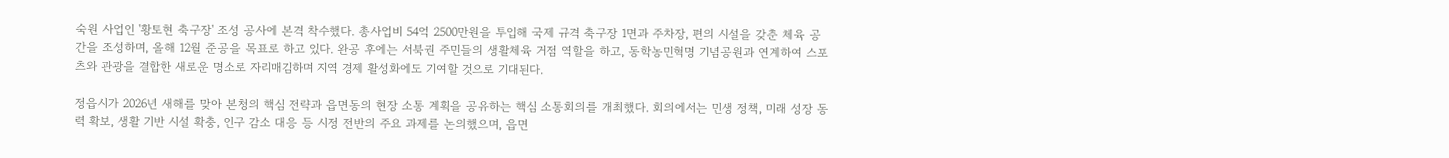숙원 사업인 '황토현 축구장' 조성 공사에 본격 착수했다. 총사업비 54억 2500만원을 투입해 국제 규격 축구장 1면과 주차장, 편의 시설을 갖춘 체육 공간을 조성하며, 올해 12월 준공을 목표로 하고 있다. 완공 후에는 서북권 주민들의 생활체육 거점 역할을 하고, 동학농민혁명 기념공원과 연계하여 스포츠와 관광을 결합한 새로운 명소로 자리매김하며 지역 경제 활성화에도 기여할 것으로 기대된다.

정읍시가 2026년 새해를 맞아 본청의 핵심 전략과 읍면동의 현장 소통 계획을 공유하는 핵심 소통회의를 개최했다. 회의에서는 민생 정책, 미래 성장 동력 확보, 생활 기반 시설 확충, 인구 감소 대응 등 시정 전반의 주요 과제를 논의했으며, 읍면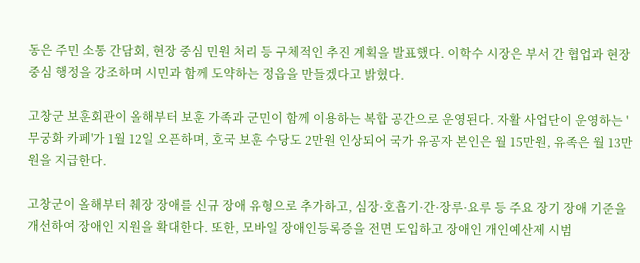동은 주민 소통 간담회, 현장 중심 민원 처리 등 구체적인 추진 계획을 발표했다. 이학수 시장은 부서 간 협업과 현장 중심 행정을 강조하며 시민과 함께 도약하는 정읍을 만들겠다고 밝혔다.

고창군 보훈회관이 올해부터 보훈 가족과 군민이 함께 이용하는 복합 공간으로 운영된다. 자활 사업단이 운영하는 '무궁화 카페'가 1월 12일 오픈하며, 호국 보훈 수당도 2만원 인상되어 국가 유공자 본인은 월 15만원, 유족은 월 13만원을 지급한다.

고창군이 올해부터 췌장 장애를 신규 장애 유형으로 추가하고, 심장·호흡기·간·장루·요루 등 주요 장기 장애 기준을 개선하여 장애인 지원을 확대한다. 또한, 모바일 장애인등록증을 전면 도입하고 장애인 개인예산제 시범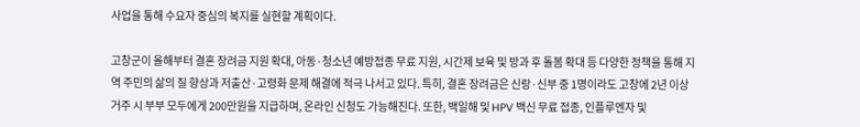사업을 통해 수요자 중심의 복지를 실현할 계획이다.

고창군이 올해부터 결혼 장려금 지원 확대, 아동·청소년 예방접종 무료 지원, 시간제 보육 및 방과 후 돌봄 확대 등 다양한 정책을 통해 지역 주민의 삶의 질 향상과 저출산·고령화 문제 해결에 적극 나서고 있다. 특히, 결혼 장려금은 신랑·신부 중 1명이라도 고창에 2년 이상 거주 시 부부 모두에게 200만원을 지급하며, 온라인 신청도 가능해진다. 또한, 백일해 및 HPV 백신 무료 접종, 인플루엔자 및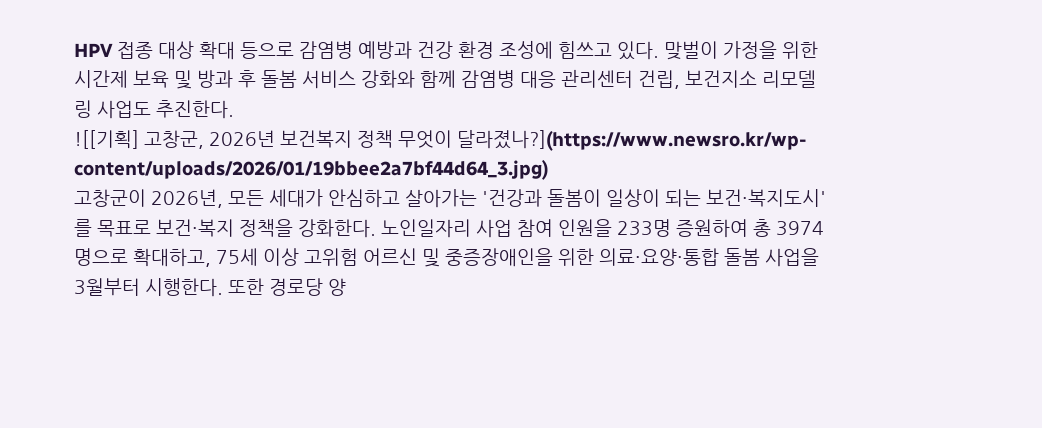HPV 접종 대상 확대 등으로 감염병 예방과 건강 환경 조성에 힘쓰고 있다. 맞벌이 가정을 위한 시간제 보육 및 방과 후 돌봄 서비스 강화와 함께 감염병 대응 관리센터 건립, 보건지소 리모델링 사업도 추진한다.
![[기획] 고창군, 2026년 보건복지 정책 무엇이 달라졌나?](https://www.newsro.kr/wp-content/uploads/2026/01/19bbee2a7bf44d64_3.jpg)
고창군이 2026년, 모든 세대가 안심하고 살아가는 '건강과 돌봄이 일상이 되는 보건·복지도시'를 목표로 보건·복지 정책을 강화한다. 노인일자리 사업 참여 인원을 233명 증원하여 총 3974명으로 확대하고, 75세 이상 고위험 어르신 및 중증장애인을 위한 의료·요양·통합 돌봄 사업을 3월부터 시행한다. 또한 경로당 양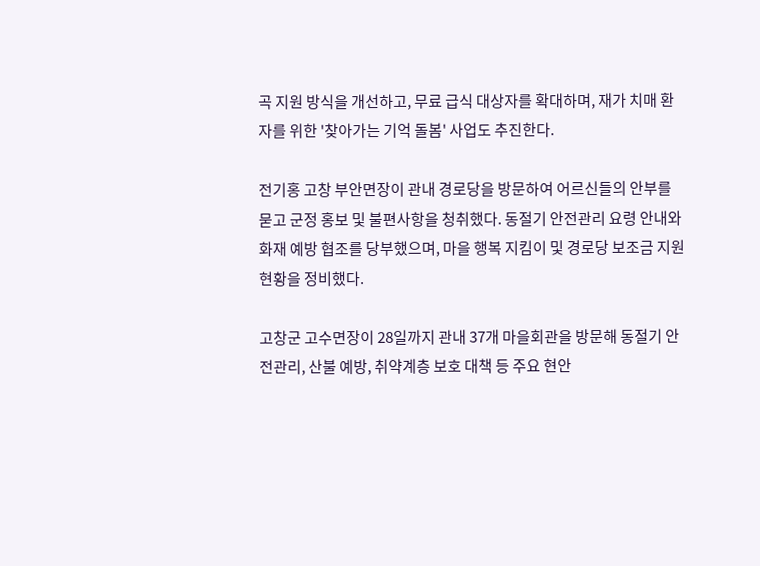곡 지원 방식을 개선하고, 무료 급식 대상자를 확대하며, 재가 치매 환자를 위한 '찾아가는 기억 돌봄' 사업도 추진한다.

전기홍 고창 부안면장이 관내 경로당을 방문하여 어르신들의 안부를 묻고 군정 홍보 및 불편사항을 청취했다. 동절기 안전관리 요령 안내와 화재 예방 협조를 당부했으며, 마을 행복 지킴이 및 경로당 보조금 지원 현황을 정비했다.

고창군 고수면장이 28일까지 관내 37개 마을회관을 방문해 동절기 안전관리, 산불 예방, 취약계층 보호 대책 등 주요 현안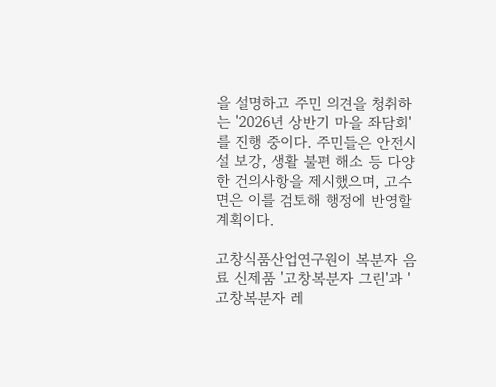을 설명하고 주민 의견을 청취하는 '2026년 상반기 마을 좌담회'를 진행 중이다. 주민들은 안전시설 보강, 생활 불편 해소 등 다양한 건의사항을 제시했으며, 고수면은 이를 검토해 행정에 반영할 계획이다.

고창식품산업연구원이 복분자 음료 신제품 '고창복분자 그린'과 '고창복분자 레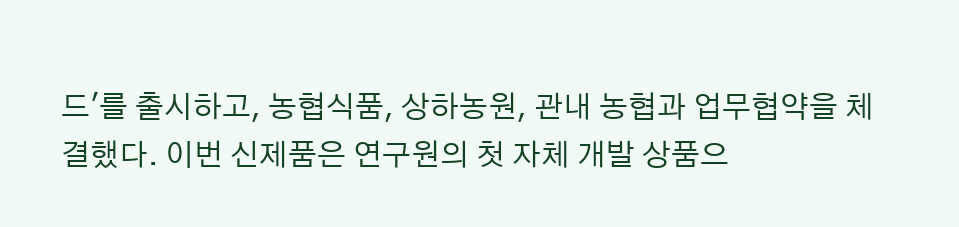드'를 출시하고, 농협식품, 상하농원, 관내 농협과 업무협약을 체결했다. 이번 신제품은 연구원의 첫 자체 개발 상품으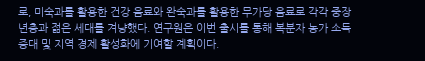로, 미숙과를 활용한 건강 음료와 완숙과를 활용한 무가당 음료로 각각 중장년층과 젊은 세대를 겨냥했다. 연구원은 이번 출시를 통해 복분자 농가 소득 증대 및 지역 경제 활성화에 기여할 계획이다.